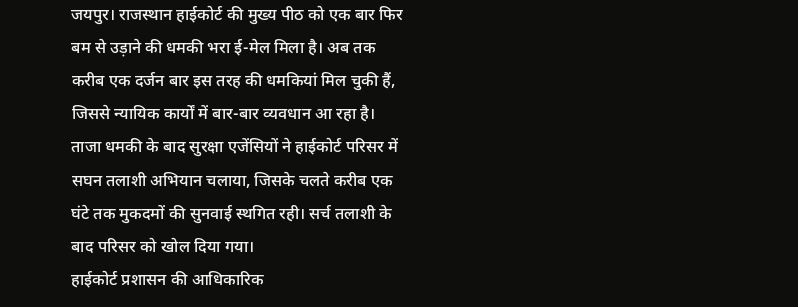जयपुर। राजस्थान हाईकोर्ट की मुख्य पीठ को एक बार फिर बम से उड़ाने की धमकी भरा ई-मेल मिला है। अब तक करीब एक दर्जन बार इस तरह की धमकियां मिल चुकी हैं, जिससे न्यायिक कार्यों में बार-बार व्यवधान आ रहा है। ताजा धमकी के बाद सुरक्षा एजेंसियों ने हाईकोर्ट परिसर में सघन तलाशी अभियान चलाया, जिसके चलते करीब एक घंटे तक मुकदमों की सुनवाई स्थगित रही। सर्च तलाशी के बाद परिसर को खोल दिया गया।
हाईकोर्ट प्रशासन की आधिकारिक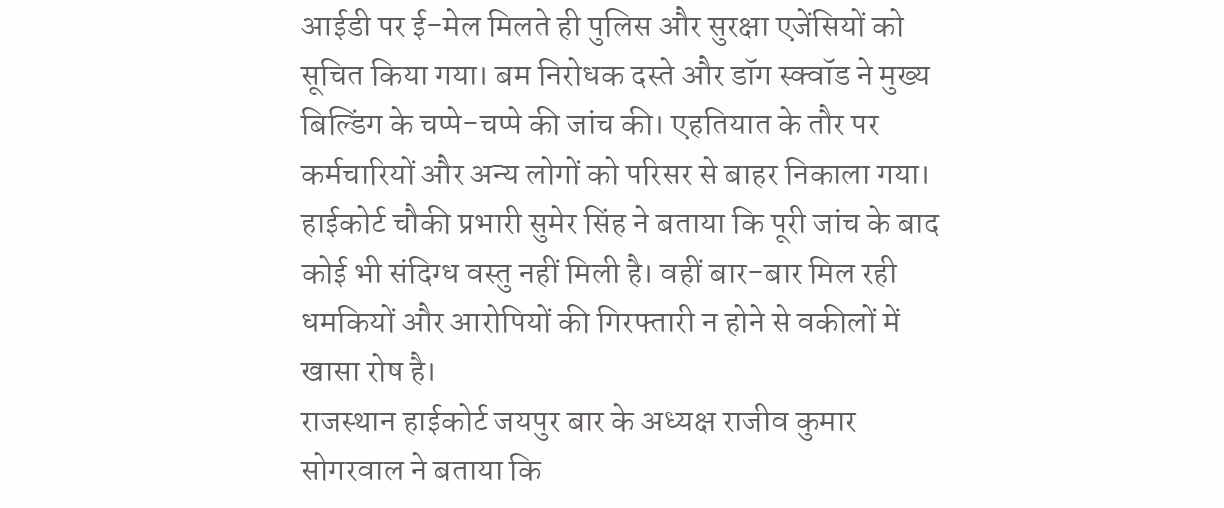आईडी पर ई-मेल मिलते ही पुलिस और सुरक्षा एजेंसियों को सूचित किया गया। बम निरोधक दस्ते और डॉग स्क्वॉड ने मुख्य बिल्डिंग के चप्पे-चप्पे की जांच की। एहतियात के तौर पर कर्मचारियों और अन्य लोगों को परिसर से बाहर निकाला गया।
हाईकोर्ट चौकी प्रभारी सुमेर सिंह ने बताया कि पूरी जांच के बाद कोई भी संदिग्ध वस्तु नहीं मिली है। वहीं बार-बार मिल रही धमकियों और आरोपियों की गिरफ्तारी न होने से वकीलों में खासा रोष है।
राजस्थान हाईकोर्ट जयपुर बार के अध्यक्ष राजीव कुमार सोगरवाल ने बताया कि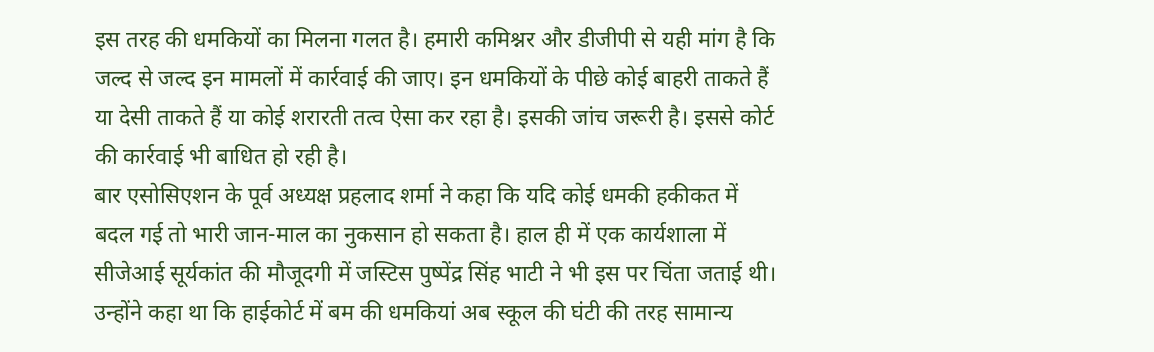इस तरह की धमकियों का मिलना गलत है। हमारी कमिश्नर और डीजीपी से यही मांग है कि जल्द से जल्द इन मामलों में कार्रवाई की जाए। इन धमकियों के पीछे कोई बाहरी ताकते हैं या देसी ताकते हैं या कोई शरारती तत्व ऐसा कर रहा है। इसकी जांच जरूरी है। इससे कोर्ट की कार्रवाई भी बाधित हो रही है।
बार एसोसिएशन के पूर्व अध्यक्ष प्रहलाद शर्मा ने कहा कि यदि कोई धमकी हकीकत में बदल गई तो भारी जान-माल का नुकसान हो सकता है। हाल ही में एक कार्यशाला में सीजेआई सूर्यकांत की मौजूदगी में जस्टिस पुष्पेंद्र सिंह भाटी ने भी इस पर चिंता जताई थी। उन्होंने कहा था कि हाईकोर्ट में बम की धमकियां अब स्कूल की घंटी की तरह सामान्य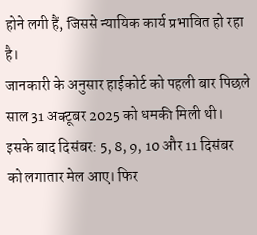होने लगी हैं, जिससे न्यायिक कार्य प्रभावित हो रहा है।
जानकारी के अनुसार हाईकोर्ट को पहली बार पिछले साल 31 अक्टूबर 2025 को धमकी मिली थी। इसके बाद दिसंबर: 5, 8, 9, 10 और 11 दिसंबर को लगातार मेल आए। फिर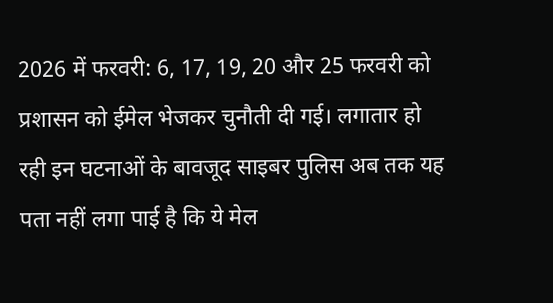2026 में फरवरी: 6, 17, 19, 20 और 25 फरवरी को प्रशासन को ईमेल भेजकर चुनौती दी गई। लगातार हो रही इन घटनाओं के बावजूद साइबर पुलिस अब तक यह पता नहीं लगा पाई है कि ये मेल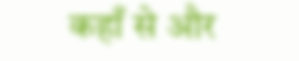कहाँ से और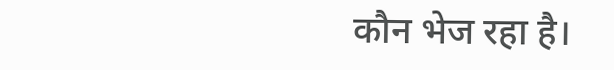कौन भेज रहा है।